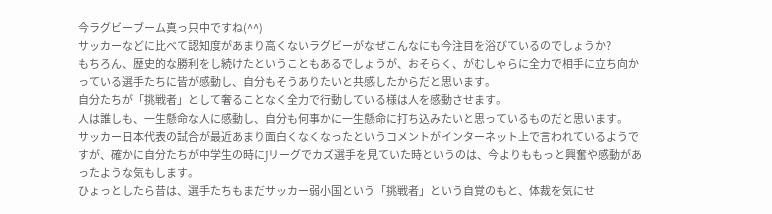今ラグビーブーム真っ只中ですね(^^)
サッカーなどに比べて認知度があまり高くないラグビーがなぜこんなにも今注目を浴びているのでしょうか?
もちろん、歴史的な勝利をし続けたということもあるでしょうが、おそらく、がむしゃらに全力で相手に立ち向かっている選手たちに皆が感動し、自分もそうありたいと共感したからだと思います。
自分たちが「挑戦者」として奢ることなく全力で行動している様は人を感動させます。
人は誰しも、一生懸命な人に感動し、自分も何事かに一生懸命に打ち込みたいと思っているものだと思います。
サッカー日本代表の試合が最近あまり面白くなくなったというコメントがインターネット上で言われているようですが、確かに自分たちが中学生の時にJリーグでカズ選手を見ていた時というのは、今よりももっと興奮や感動があったような気もします。
ひょっとしたら昔は、選手たちもまだサッカー弱小国という「挑戦者」という自覚のもと、体裁を気にせ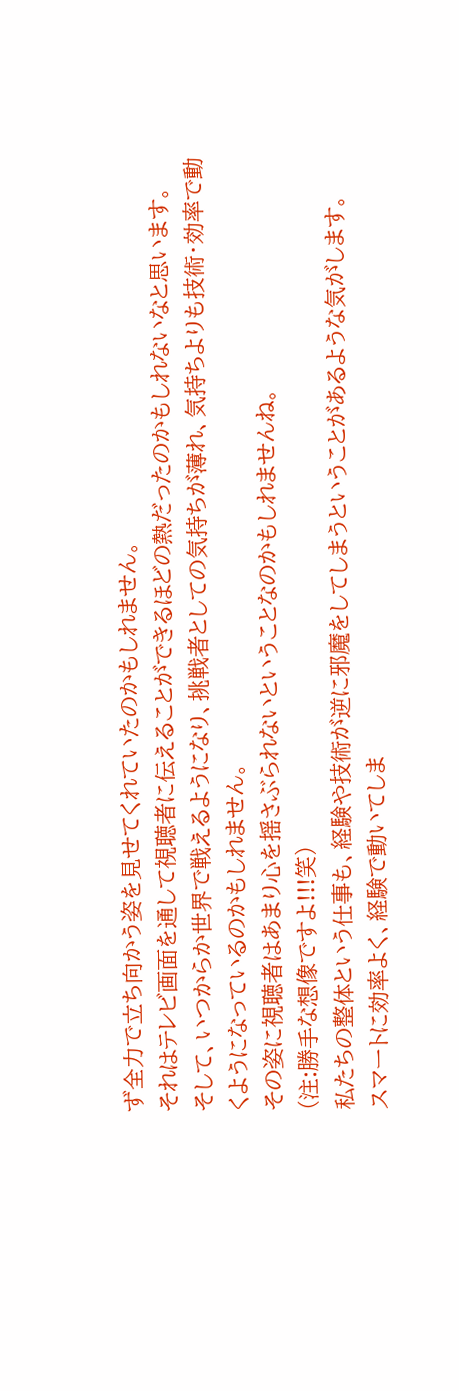ず全力で立ち向かう姿を見せてくれていたのかもしれません。
それはテレビ画面を通して視聴者に伝えることができるほどの熱だったのかもしれないなと思います。
そして、いつからか世界で戦えるようになり、挑戦者としての気持ちが薄れ、気持ちよりも技術・効率で動くようになっているのかもしれません。
その姿に視聴者はあまり心を揺さぶられないということなのかもしれませんね。
(注:勝手な想像ですよ!!!笑)
私たちの整体という仕事も、経験や技術が逆に邪魔をしてしまうということがあるような気がします。
スマートに効率よく、経験で動いてしま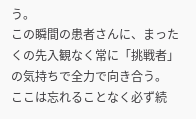う。
この瞬間の患者さんに、まったくの先入観なく常に「挑戦者」の気持ちで全力で向き合う。
ここは忘れることなく必ず続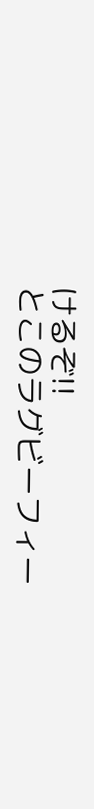けるぞ!!
とこのラグビーフィー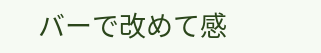バーで改めて感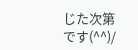じた次第です(^^)/